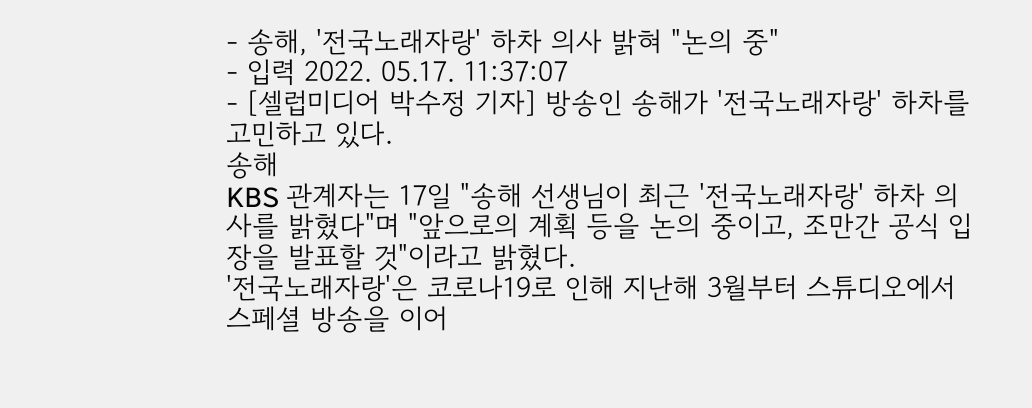- 송해, '전국노래자랑' 하차 의사 밝혀 "논의 중"
- 입력 2022. 05.17. 11:37:07
- [셀럽미디어 박수정 기자] 방송인 송해가 '전국노래자랑' 하차를 고민하고 있다.
송해
KBS 관계자는 17일 "송해 선생님이 최근 '전국노래자랑' 하차 의사를 밝혔다"며 "앞으로의 계획 등을 논의 중이고, 조만간 공식 입장을 발표할 것"이라고 밝혔다.
'전국노래자랑'은 코로나19로 인해 지난해 3월부터 스튜디오에서 스페셜 방송을 이어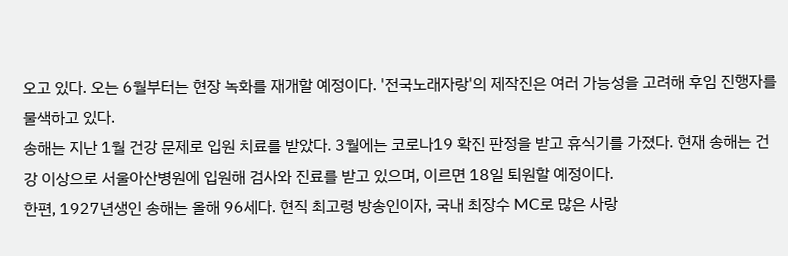오고 있다. 오는 6월부터는 현장 녹화를 재개할 예정이다. '전국노래자랑'의 제작진은 여러 가능성을 고려해 후임 진행자를 물색하고 있다.
송해는 지난 1월 건강 문제로 입원 치료를 받았다. 3월에는 코로나19 확진 판정을 받고 휴식기를 가졌다. 현재 송해는 건강 이상으로 서울아산병원에 입원해 검사와 진료를 받고 있으며, 이르면 18일 퇴원할 예정이다.
한편, 1927년생인 송해는 올해 96세다. 현직 최고령 방송인이자, 국내 최장수 MC로 많은 사랑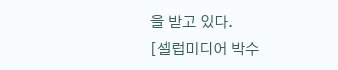을 받고 있다.
[셀럽미디어 박수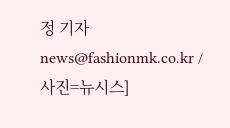정 기자 news@fashionmk.co.kr / 사진=뉴시스]